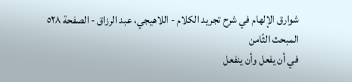شوارق الإلهام في شرح تجريد الكلام - اللاهيجي، عبد الرزاق - الصفحة ٥٢٨
المبحث الثّامن
في أن يفعل وأن ينفعل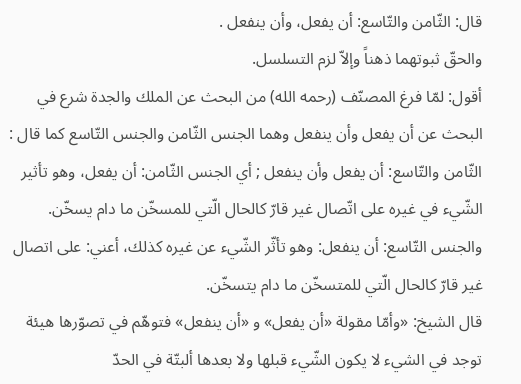قال: الثّامن والتّاسع: أن يفعل، وأن ينفعل .
والحقّ ثبوتهما ذهناً وإلاّ لزم التسلسل.
أقول: لمّا فرغ المصنّف (رحمه الله) من البحث عن الملك والجدة شرع في البحث عن أن يفعل وأن ينفعل وهما الجنس الثّامن والجنس التّاسع كما قال :
الثّامن والتّاسع: أن يفعل وأن ينفعل ; أي الجنس الثّامن: أن يفعل، وهو تأثير الشّيء في غيره على اتّصال غير قارّ كالحال الّتي للمسخّن ما دام يسخّن.
والجنس التّاسع: أن ينفعل: وهو تأثّر الشّيء عن غيره كذلك، أعني: على اتصال غير قارّ كالحال الّتي للمتسخّن ما دام يتسخّن.
قال الشيخ: «وأمّا مقولة «أن يفعل» و «أن ينفعل» فتوهّم في تصوّرها هيئة توجد في الشيء لا يكون الشّيء قبلها ولا بعدها ألبتّة في الحدّ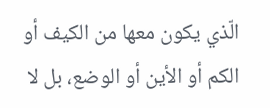الّذي يكون معها من الكيف أو الكم أو الأين أو الوضع، بل لا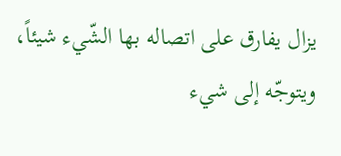يزال يفارق على اتصاله بها الشّيء شيئاً، ويتوجّه إلى شيء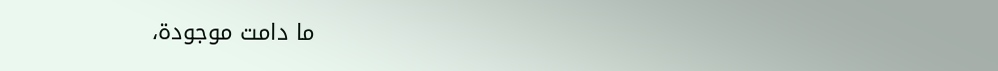ما دامت موجودة،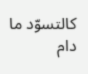كالتسوّد ما دام